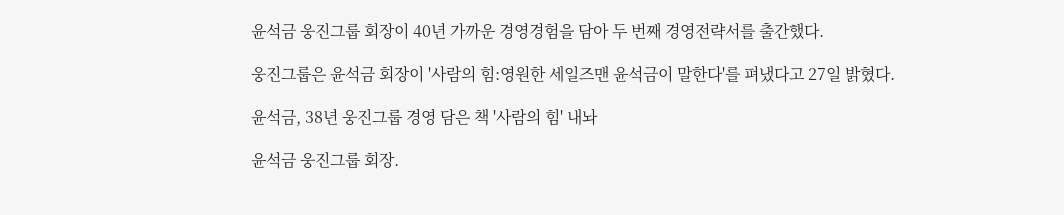윤석금 웅진그룹 회장이 40년 가까운 경영경험을 담아 두 번째 경영전략서를 출간했다.

웅진그룹은 윤석금 회장이 '사람의 힘:영원한 세일즈맨 윤석금이 말한다'를 펴냈다고 27일 밝혔다.

윤석금, 38년 웅진그룹 경영 담은 책 '사람의 힘' 내놔

윤석금 웅진그룹 회장.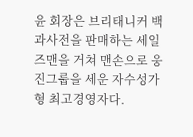윤 회장은 브리태니커 백과사전을 판매하는 세일즈맨을 거쳐 맨손으로 웅진그룹을 세운 자수성가형 최고경영자다.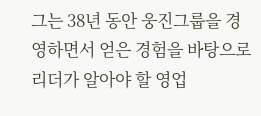그는 38년 동안 웅진그룹을 경영하면서 얻은 경험을 바탕으로 리더가 알아야 할 영업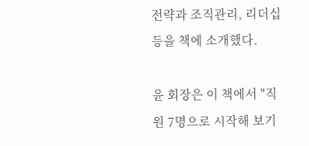전략과 조직관리, 리더십 등을 책에 소개했다.

윤 회장은 이 책에서 "직원 7명으로 시작해 보기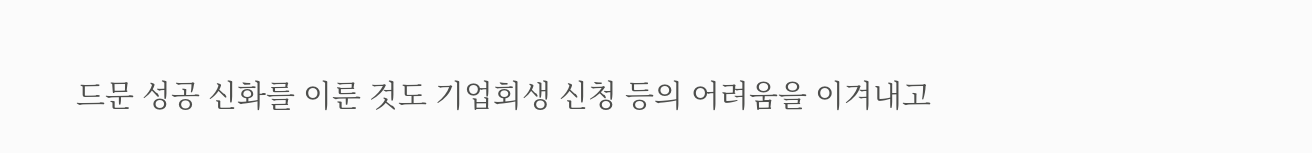드문 성공 신화를 이룬 것도 기업회생 신청 등의 어려움을 이겨내고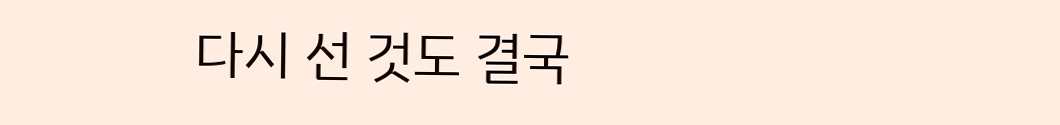다시 선 것도 결국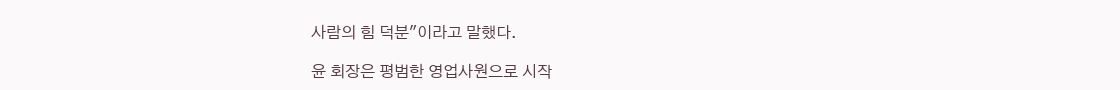사람의 힘 덕분"이라고 말했다.

윤 회장은 평범한 영업사원으로 시작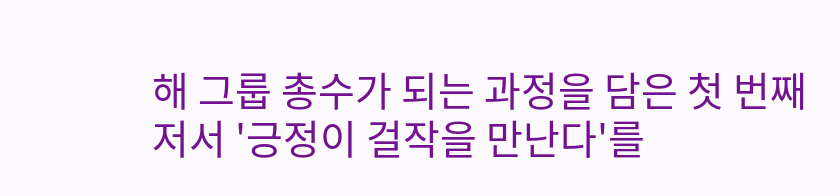해 그룹 총수가 되는 과정을 담은 첫 번째 저서 '긍정이 걸작을 만난다'를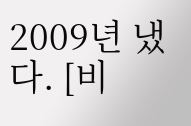2009년 냈다. [비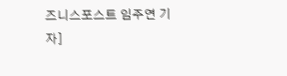즈니스포스트 임주연 기자]